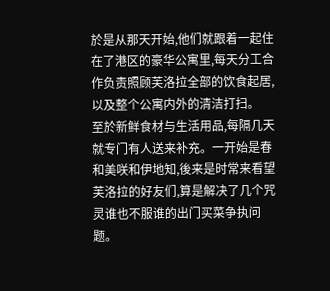於是从那天开始,他们就跟着一起住在了港区的豪华公寓里,每天分工合作负责照顾芙洛拉全部的饮食起居,以及整个公寓内外的清洁打扫。
至於新鲜食材与生活用品,每隔几天就专门有人送来补充。一开始是春和美咲和伊地知,後来是时常来看望芙洛拉的好友们,算是解决了几个咒灵谁也不服谁的出门买菜争执问题。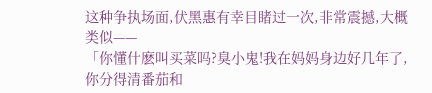这种争执场面,伏黑惠有幸目睹过一次,非常震撼,大概类似——
「你懂什麽叫买菜吗?臭小鬼!我在妈妈身边好几年了,你分得清番茄和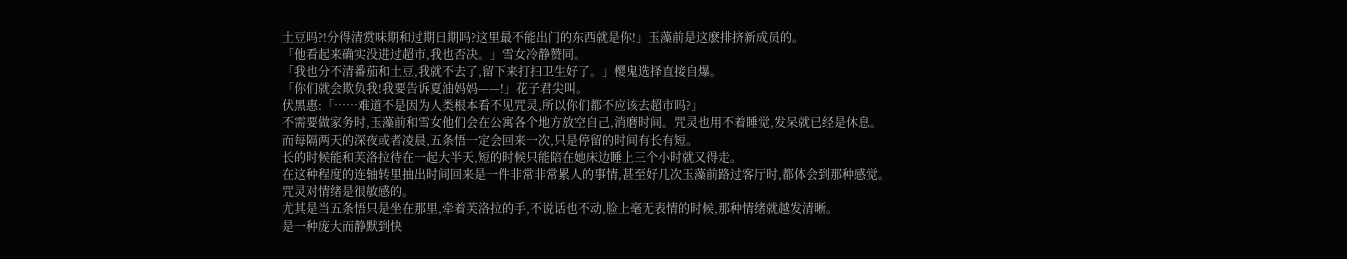土豆吗?!分得清赏味期和过期日期吗?这里最不能出门的东西就是你!」玉藻前是这麽排挤新成员的。
「他看起来确实没进过超市,我也否决。」雪女冷静赞同。
「我也分不清番茄和土豆,我就不去了,留下来打扫卫生好了。」樱鬼选择直接自爆。
「你们就会欺负我!我要告诉夏油妈妈——!」花子君尖叫。
伏黑惠:「……难道不是因为人类根本看不见咒灵,所以你们都不应该去超市吗?」
不需要做家务时,玉藻前和雪女他们会在公寓各个地方放空自己,消磨时间。咒灵也用不着睡觉,发呆就已经是休息。
而每隔两天的深夜或者凌晨,五条悟一定会回来一次,只是停留的时间有长有短。
长的时候能和芙洛拉待在一起大半天,短的时候只能陪在她床边睡上三个小时就又得走。
在这种程度的连轴转里抽出时间回来是一件非常非常累人的事情,甚至好几次玉藻前路过客厅时,都体会到那种感觉。
咒灵对情绪是很敏感的。
尤其是当五条悟只是坐在那里,牵着芙洛拉的手,不说话也不动,脸上毫无表情的时候,那种情绪就越发清晰。
是一种庞大而静默到快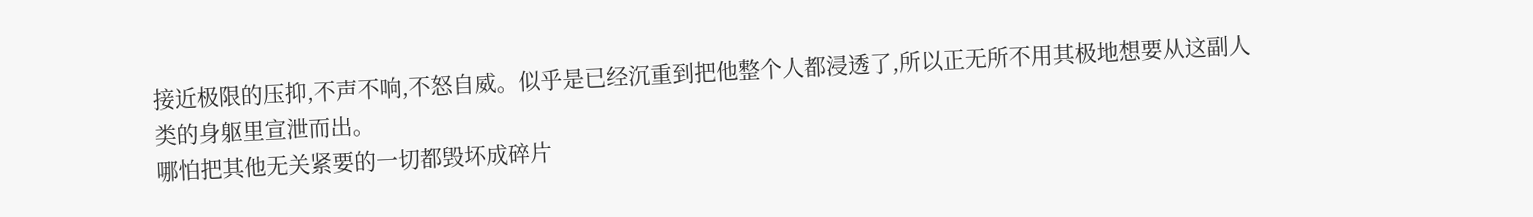接近极限的压抑,不声不响,不怒自威。似乎是已经沉重到把他整个人都浸透了,所以正无所不用其极地想要从这副人类的身躯里宣泄而出。
哪怕把其他无关紧要的一切都毁坏成碎片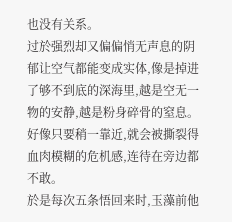也没有关系。
过於强烈却又偏偏悄无声息的阴郁让空气都能变成实体,像是掉进了够不到底的深海里,越是空无一物的安静,越是粉身碎骨的窒息。
好像只要稍一靠近,就会被撕裂得血肉模糊的危机感,连待在旁边都不敢。
於是每次五条悟回来时,玉藻前他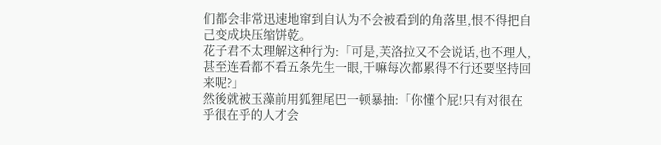们都会非常迅速地窜到自认为不会被看到的角落里,恨不得把自己变成块压缩饼乾。
花子君不太理解这种行为:「可是,芙洛拉又不会说话,也不理人,甚至连看都不看五条先生一眼,干嘛每次都累得不行还要坚持回来呢?」
然後就被玉藻前用狐狸尾巴一顿暴抽:「你懂个屁!只有对很在乎很在乎的人才会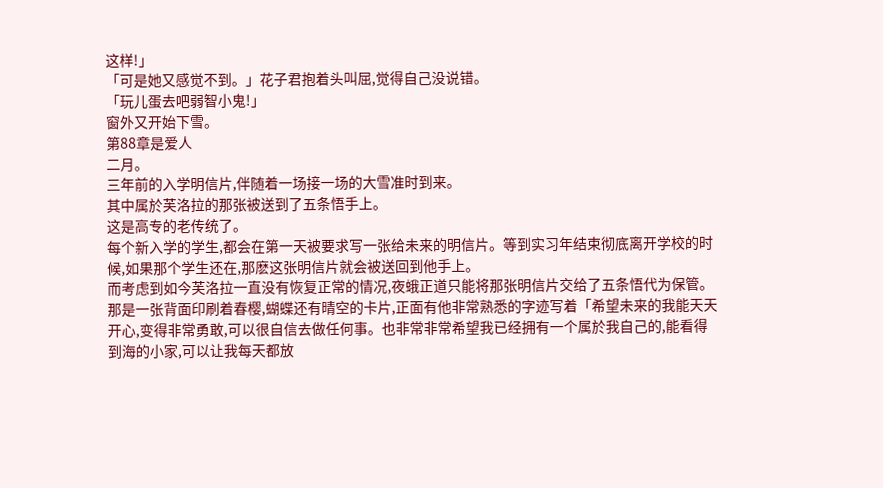这样!」
「可是她又感觉不到。」花子君抱着头叫屈,觉得自己没说错。
「玩儿蛋去吧弱智小鬼!」
窗外又开始下雪。
第88章是爱人
二月。
三年前的入学明信片,伴随着一场接一场的大雪准时到来。
其中属於芙洛拉的那张被送到了五条悟手上。
这是高专的老传统了。
每个新入学的学生,都会在第一天被要求写一张给未来的明信片。等到实习年结束彻底离开学校的时候,如果那个学生还在,那麽这张明信片就会被送回到他手上。
而考虑到如今芙洛拉一直没有恢复正常的情况,夜蛾正道只能将那张明信片交给了五条悟代为保管。
那是一张背面印刷着春樱,蝴蝶还有晴空的卡片,正面有他非常熟悉的字迹写着「希望未来的我能天天开心,变得非常勇敢,可以很自信去做任何事。也非常非常希望我已经拥有一个属於我自己的,能看得到海的小家,可以让我每天都放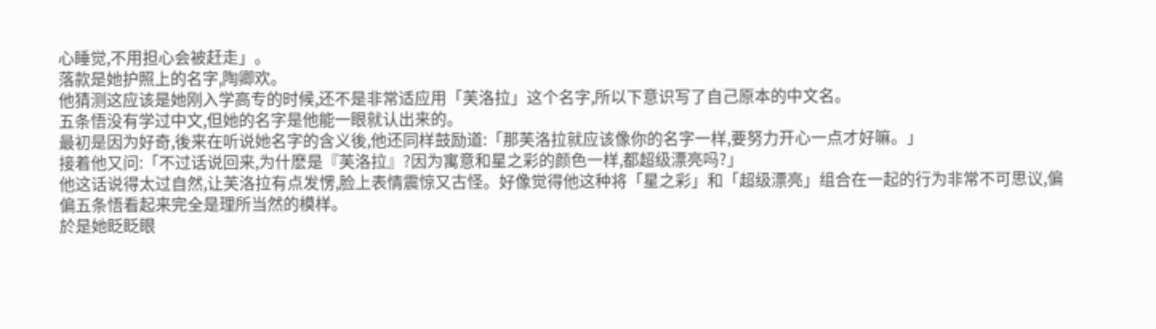心睡觉,不用担心会被赶走」。
落款是她护照上的名字,陶卿欢。
他猜测这应该是她刚入学高专的时候,还不是非常适应用「芙洛拉」这个名字,所以下意识写了自己原本的中文名。
五条悟没有学过中文,但她的名字是他能一眼就认出来的。
最初是因为好奇,後来在听说她名字的含义後,他还同样鼓励道:「那芙洛拉就应该像你的名字一样,要努力开心一点才好嘛。」
接着他又问:「不过话说回来,为什麽是『芙洛拉』?因为寓意和星之彩的颜色一样,都超级漂亮吗?」
他这话说得太过自然,让芙洛拉有点发愣,脸上表情震惊又古怪。好像觉得他这种将「星之彩」和「超级漂亮」组合在一起的行为非常不可思议,偏偏五条悟看起来完全是理所当然的模样。
於是她眨眨眼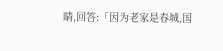睛,回答:「因为老家是春城,国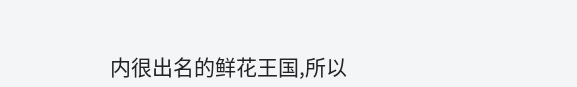内很出名的鲜花王国,所以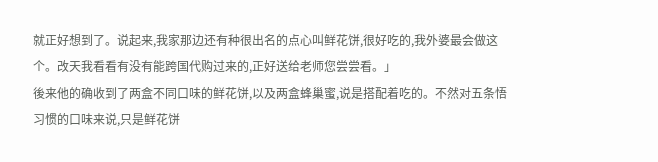就正好想到了。说起来,我家那边还有种很出名的点心叫鲜花饼,很好吃的,我外婆最会做这个。改天我看看有没有能跨国代购过来的,正好送给老师您尝尝看。」
後来他的确收到了两盒不同口味的鲜花饼,以及两盒蜂巢蜜,说是搭配着吃的。不然对五条悟习惯的口味来说,只是鲜花饼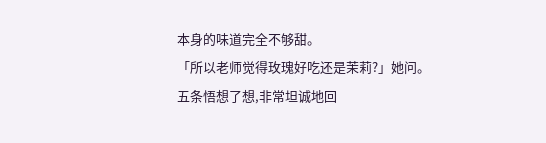本身的味道完全不够甜。
「所以老师觉得玫瑰好吃还是茉莉?」她问。
五条悟想了想,非常坦诚地回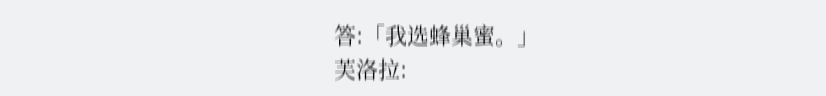答:「我选蜂巢蜜。」
芙洛拉: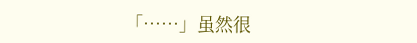「……」虽然很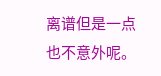离谱但是一点也不意外呢。